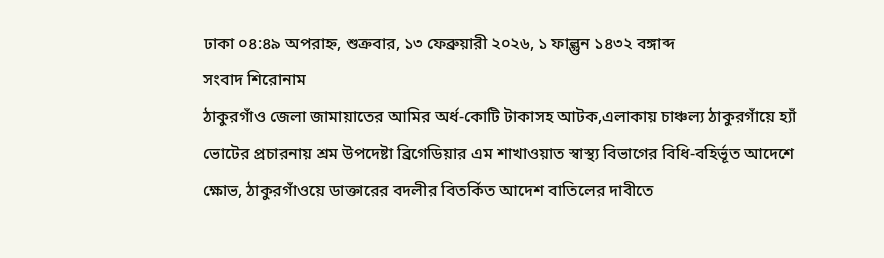ঢাকা ০৪:৪৯ অপরাহ্ন, শুক্রবার, ১৩ ফেব্রুয়ারী ২০২৬, ১ ফাল্গুন ১৪৩২ বঙ্গাব্দ
সংবাদ শিরোনাম
ঠাকুরগাঁও জেলা জামায়াতের আমির অর্ধ-কোটি টাকাসহ আটক,এলাকায় চাঞ্চল্য ঠাকুরগাঁয়ে হ্যাঁ ভোটের প্রচারনায় শ্রম উপদেষ্টা ব্রিগেডিয়ার এম শাখাওয়াত স্বাস্থ্য বিভাগের বিধি-বহির্ভূত আদেশে ক্ষোভ, ঠাকুরগাঁওয়ে ডাক্তারের বদলীর বিতর্কিত আদেশ বাতিলের দাবীতে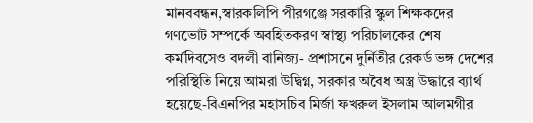মানববন্ধন,স্বারকলিপি পীরগঞ্জে সরকারি স্কুল শিক্ষকদের গণভোট সম্পর্কে অবহিতকরণ স্বাস্থ্য পরিচালকের শেষ কর্মদিবসেও বদলী বানিজ্য- প্রশাসনে দুর্নিতীর রেকর্ড ভঙ্গ দেশের পরিস্থিতি নিয়ে আমরা উদ্বিগ্ন, সরকার অবৈধ অস্ত্র উদ্ধারে ব্যার্থ হয়েছে-বিএনপির মহাসচিব মির্জা ফখরুল ইসলাম আলমগীর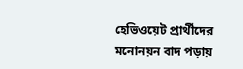হেভিওয়েট প্রার্থীদের মনোনয়ন বাদ পড়ায়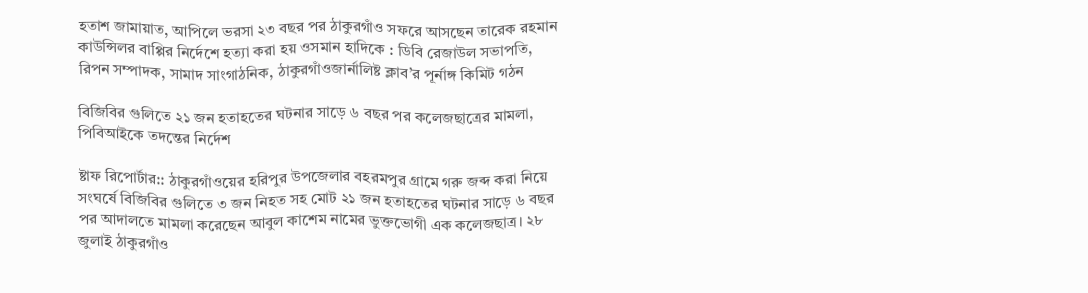হতাশ জামায়াত, আপিলে ভরসা ২৩ বছর পর ঠাকুরগাঁও সফরে আসছেন তারেক রহমান কাউন্সিলর বাপ্পির নির্দেশে হত্যা করা হয় ওসমান হাদিকে : ডিবি রেজাউল সভাপতি, রিপন সম্পাদক, সামাদ সাংগাঠনিক, ঠাকুরগাঁওজার্নালিষ্ট ক্লাব’র পূর্নাঙ্গ কিমিট গঠন

বিজিবির গুলিতে ২১ জন হতাহতের ঘটনার সাড়ে ৬ বছর পর কলেজছাত্রের মামলা, পিবিআইকে তদন্তের নির্দেশ

ষ্টাফ রিপোর্টার:: ঠাকুরগাঁওয়ের হরিপুর উপজেলার বহরমপুর গ্রামে গরু জব্দ করা নিয়ে সংঘর্ষে বিজিবির গুলিতে ৩ জন নিহত সহ মোট ২১ জন হতাহতের ঘটনার সাড়ে ৬ বছর পর আদালতে মামলা করেছেন আবুল কাশেম নামের ভুক্তভোগী এক কলেজছাত্র। ২৮ জুলাই ঠাকুরগাঁও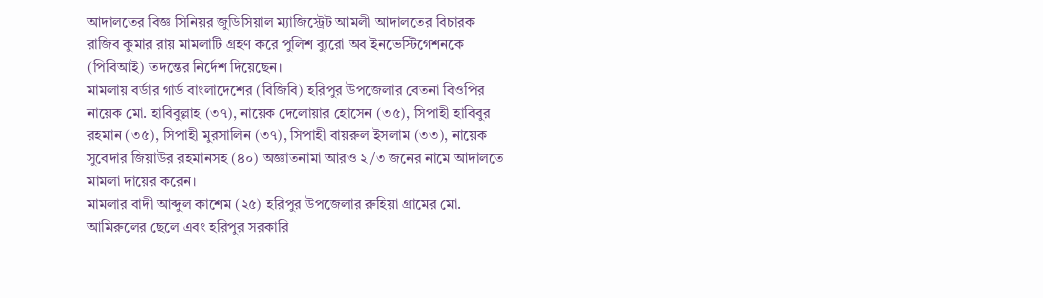আদালতের বিজ্ঞ সিনিয়র জুডিসিয়াল ম্যাজিস্ট্রেট আমলী আদালতের বিচারক রাজিব কুমার রায় মামলাটি গ্রহণ করে পুলিশ ব্যুরো অব ইনভেস্টিগেশনকে (পিবিআই) তদন্তের নির্দেশ দিয়েছেন।
মামলায় বর্ডার গার্ড বাংলাদেশের (বিজিবি) হরিপুর উপজেলার বেতনা বিওপির নায়েক মো. হাবিবুল্লাহ (৩৭), নায়েক দেলোয়ার হোসেন (৩৫), সিপাহী হাবিবুর রহমান (৩৫), সিপাহী মুরসালিন (৩৭), সিপাহী বায়রুল ইসলাম (৩৩), নায়েক সুবেদার জিয়াউর রহমানসহ (৪০) অজ্ঞাতনামা আরও ২/৩ জনের নামে আদালতে মামলা দায়ের করেন।
মামলার বাদী আব্দুল কাশেম (২৫) হরিপুর উপজেলার রুহিয়া গ্রামের মো. আমিরুলের ছেলে এবং হরিপুর সরকারি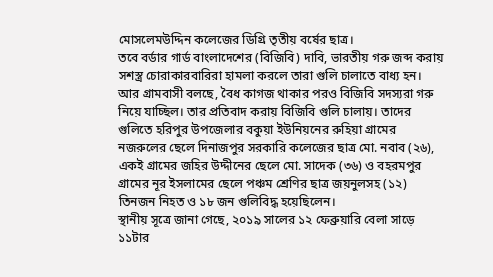মোসলেমউদ্দিন কলেজের ডিগ্রি তৃতীয় বর্ষের ছাত্র।
তবে বর্ডার গার্ড বাংলাদেশের (বিজিবি) দাবি, ভারতীয় গরু জব্দ করায় সশস্ত্র চোরাকারবারিরা হামলা করলে তারা গুলি চালাতে বাধ্য হন। আর গ্রামবাসী বলছে, বৈধ কাগজ থাকার পরও বিজিবি সদস্যরা গরু নিয়ে যাচ্ছিল। তার প্রতিবাদ করায় বিজিবি গুলি চালায়। তাদের গুলিতে হরিপুর উপজেলার বকুয়া ইউনিয়নের রুহিয়া গ্রামের নজরুলের ছেলে দিনাজপুর সরকারি কলেজের ছাত্র মো. নবাব (২৬), একই গ্রামের জহির উদ্দীনের ছেলে মো. সাদেক (৩৬) ও বহরমপুর গ্রামের নূর ইসলামের ছেলে পঞ্চম শ্রেণির ছাত্র জয়নুলসহ (১২) তিনজন নিহত ও ১৮ জন গুলিবিদ্ধ হয়েছিলেন।
স্থানীয় সূত্রে জানা গেছে, ২০১৯ সালের ১২ ফেব্রুয়ারি বেলা সাড়ে ১১টার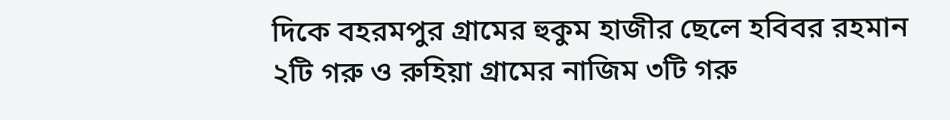দিকে বহরমপুর গ্রামের হুকুম হাজীর ছেলে হবিবর রহমান ২টি গরু ও রুহিয়া গ্রামের নাজিম ৩টি গরু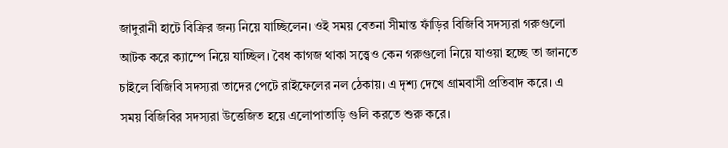জাদুরানী হাটে বিক্রির জন্য নিয়ে যাচ্ছিলেন। ওই সময় বেতনা সীমান্ত ফাঁড়ির বিজিবি সদস্যরা গরুগুলো আটক করে ক্যাম্পে নিয়ে যাচ্ছিল। বৈধ কাগজ থাকা সত্ত্বেও কেন গরুগুলো নিয়ে যাওয়া হচ্ছে তা জানতে চাইলে বিজিবি সদস্যরা তাদের পেটে রাইফেলের নল ঠেকায়। এ দৃশ্য দেখে গ্রামবাসী প্রতিবাদ করে। এ সময় বিজিবির সদস্যরা উত্তেজিত হয়ে এলোপাতাড়ি গুলি করতে শুরু করে।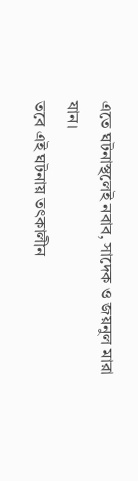এতে ঘটনাস্থলেই নবাব, সাদেক ও জয়নুল মারা যান।
তবে এই ঘটনায় তৎকালীন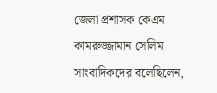জেলা প্রশাসক কেএম কামরুজ্জামান সেলিম সাংবাদিকদের বলেছিলেন,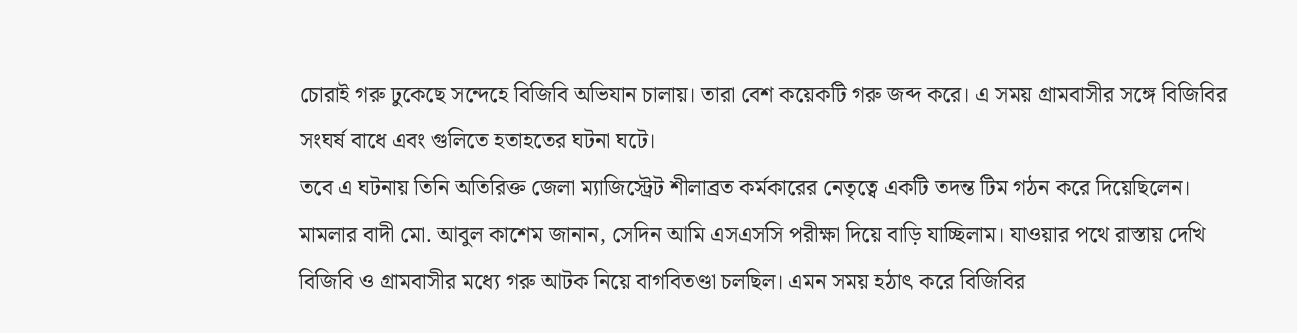চোরাই গরু ঢুকেছে সন্দেহে বিজিবি অভিযান চালায়। তারা বেশ কয়েকটি গরু জব্দ করে। এ সময় গ্রামবাসীর সঙ্গে বিজিবির সংঘর্ষ বাধে এবং গুলিতে হতাহতের ঘটনা ঘটে।
তবে এ ঘটনায় তিনি অতিরিক্ত জেলা ম্যাজিস্ট্রেট শীলাব্রত কর্মকারের নেতৃত্বে একটি তদন্ত টিম গঠন করে দিয়েছিলেন।
মামলার বাদী মো. আবুল কাশেম জানান, সেদিন আমি এসএসসি পরীক্ষা দিয়ে বাড়ি যাচ্ছিলাম। যাওয়ার পথে রাস্তায় দেখি বিজিবি ও গ্রামবাসীর মধ্যে গরু আটক নিয়ে বাগবিতণ্ডা চলছিল। এমন সময় হঠাৎ করে বিজিবির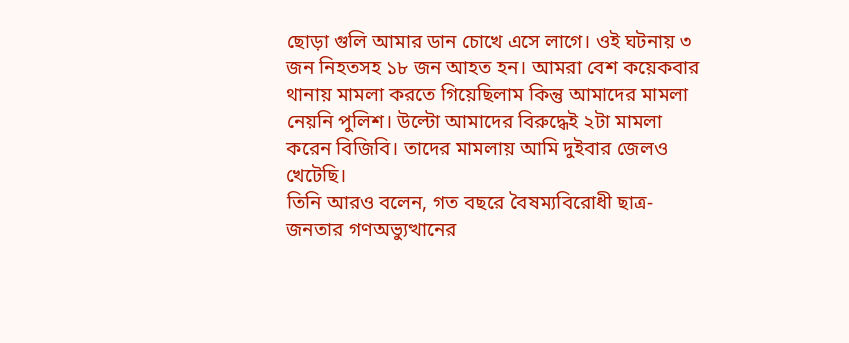ছোড়া গুলি আমার ডান চোখে এসে লাগে। ওই ঘটনায় ৩ জন নিহতসহ ১৮ জন আহত হন। আমরা বেশ কয়েকবার থানায় মামলা করতে গিয়েছিলাম কিন্তু আমাদের মামলা নেয়নি পুলিশ। উল্টো আমাদের বিরুদ্ধেই ২টা মামলা করেন বিজিবি। তাদের মামলায় আমি দুইবার জেলও খেটেছি।
তিনি আরও বলেন, গত বছরে বৈষম্যবিরোধী ছাত্র-জনতার গণঅভ্যুত্থানের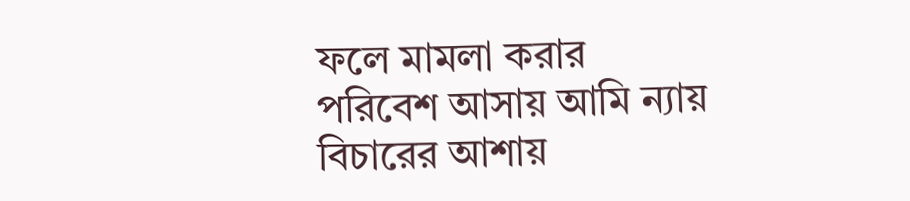ফলে মামলা করার পরিবেশ আসায় আমি ন্যায় বিচারের আশায়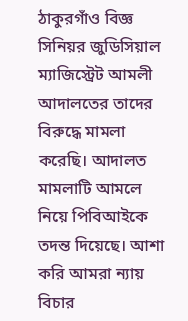ঠাকুরগাঁও বিজ্ঞ সিনিয়র জুডিসিয়াল ম্যাজিস্ট্রেট আমলী আদালতের তাদের বিরুদ্ধে মামলা করেছি। আদালত মামলাটি আমলে নিয়ে পিবিআইকে তদন্ত দিয়েছে। আশা করি আমরা ন্যায় বিচার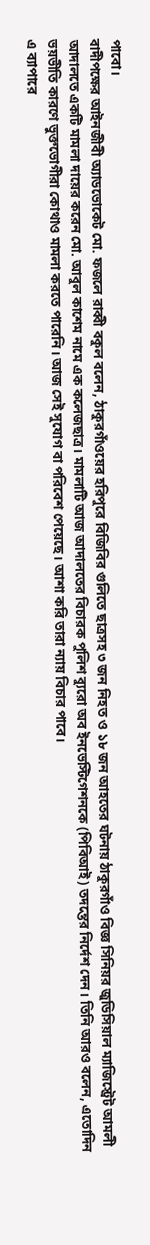পাবো।
বাদীপক্ষের আইনজীবী অ্যাডভোকেট মো. ফজলে রাব্বী বকুল বলেন, ঠাকুরগাঁওয়ের হরিপুরে বিজিবির গুলিতে ছাত্রসহ ৩ জন নিহত ও ১৮ জন আহতের ঘটনায় ঠাকুরগাঁও বিজ্ঞ সিনিয়র জুডিসিয়াল ম্যাজিস্ট্রেট আমলী আদালতে একটি মামলা দায়ের করেন মো. আবুল কাশেম নামে এক কলেজছাত্র। মামলাটি আজ আদালতের বিচারক পুলিশ ব্যুরো অব ইনভেস্টিগেশনকে (পিবিআই) তদন্তের নির্দেশ দেন। তিনি আরও বলেন, এতোদিন ভয়ভীতি কারণে ভুক্তভোগীরা কোথাও মামলা করতে পারেনি। আজ সেই সুযোগ বা পরিবেশ পেয়েছে। আশা করি তারা ন্যায় বিচার পাবে।
এ ব্যাপারে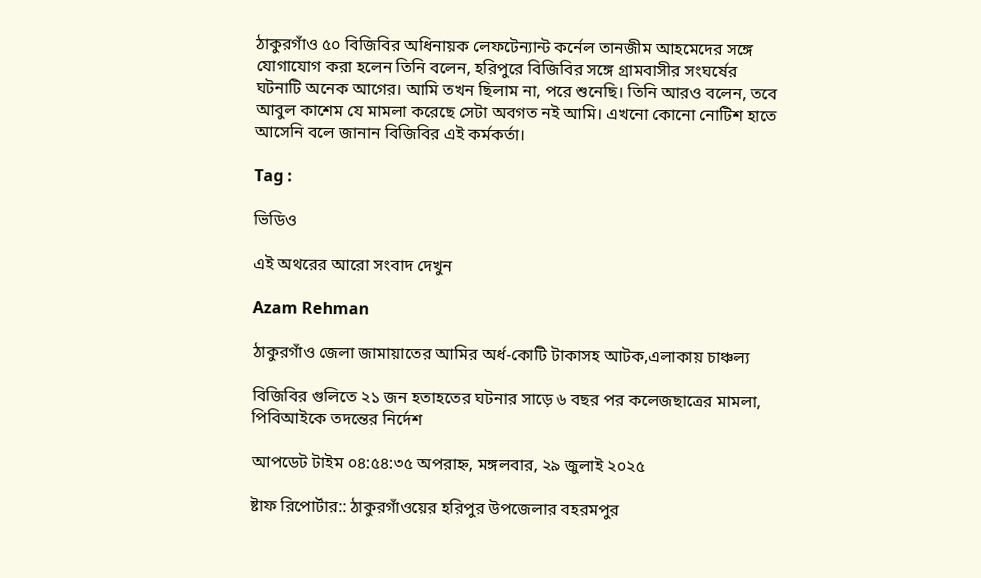ঠাকুরগাঁও ৫০ বিজিবির অধিনায়ক লেফটেন্যান্ট কর্নেল তানজীম আহমেদের সঙ্গে যোগাযোগ করা হলেন তিনি বলেন, হরিপুরে বিজিবির সঙ্গে গ্রামবাসীর সংঘর্ষের ঘটনাটি অনেক আগের। আমি তখন ছিলাম না, পরে শুনেছি। তিনি আরও বলেন, তবে আবুল কাশেম যে মামলা করেছে সেটা অবগত নই আমি। এখনো কোনো নোটিশ হাতে আসেনি বলে জানান বিজিবির এই কর্মকর্তা।

Tag :

ভিডিও

এই অথরের আরো সংবাদ দেখুন

Azam Rehman

ঠাকুরগাঁও জেলা জামায়াতের আমির অর্ধ-কোটি টাকাসহ আটক,এলাকায় চাঞ্চল্য

বিজিবির গুলিতে ২১ জন হতাহতের ঘটনার সাড়ে ৬ বছর পর কলেজছাত্রের মামলা, পিবিআইকে তদন্তের নির্দেশ

আপডেট টাইম ০৪:৫৪:৩৫ অপরাহ্ন, মঙ্গলবার, ২৯ জুলাই ২০২৫

ষ্টাফ রিপোর্টার:: ঠাকুরগাঁওয়ের হরিপুর উপজেলার বহরমপুর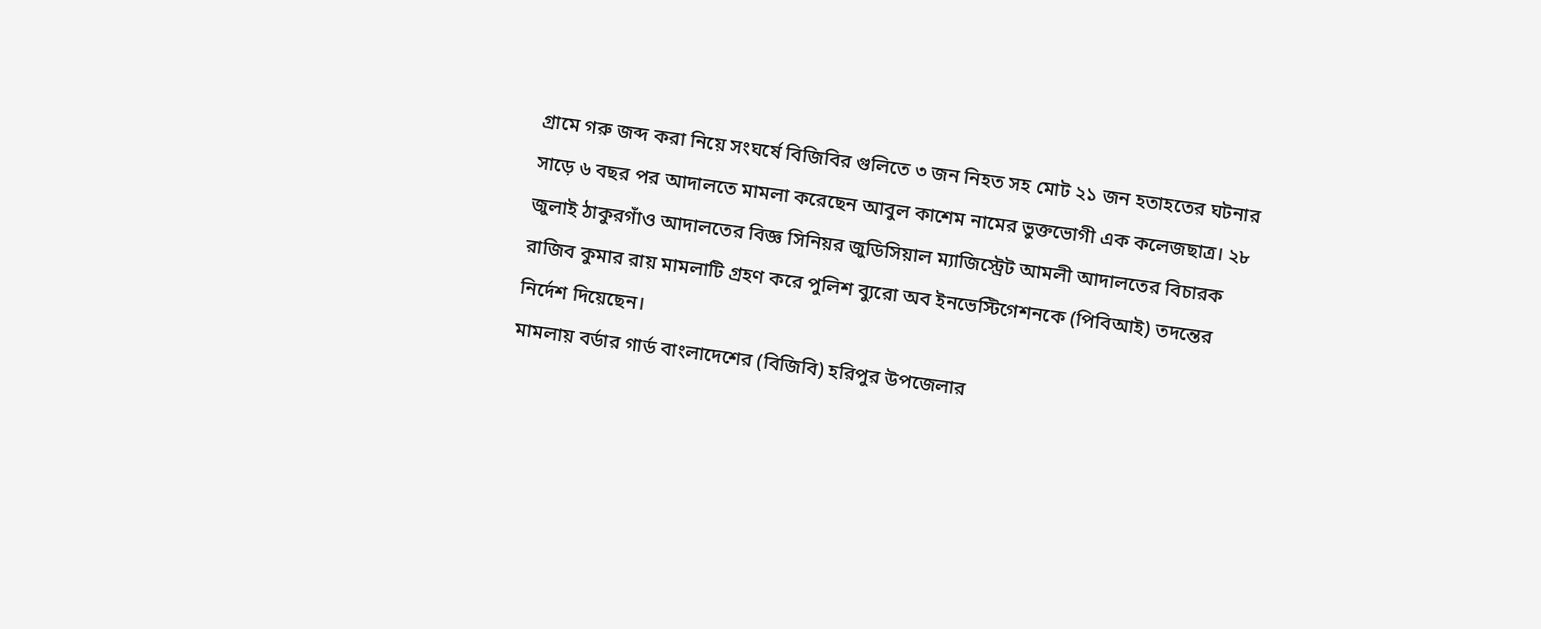গ্রামে গরু জব্দ করা নিয়ে সংঘর্ষে বিজিবির গুলিতে ৩ জন নিহত সহ মোট ২১ জন হতাহতের ঘটনার সাড়ে ৬ বছর পর আদালতে মামলা করেছেন আবুল কাশেম নামের ভুক্তভোগী এক কলেজছাত্র। ২৮ জুলাই ঠাকুরগাঁও আদালতের বিজ্ঞ সিনিয়র জুডিসিয়াল ম্যাজিস্ট্রেট আমলী আদালতের বিচারক রাজিব কুমার রায় মামলাটি গ্রহণ করে পুলিশ ব্যুরো অব ইনভেস্টিগেশনকে (পিবিআই) তদন্তের নির্দেশ দিয়েছেন।
মামলায় বর্ডার গার্ড বাংলাদেশের (বিজিবি) হরিপুর উপজেলার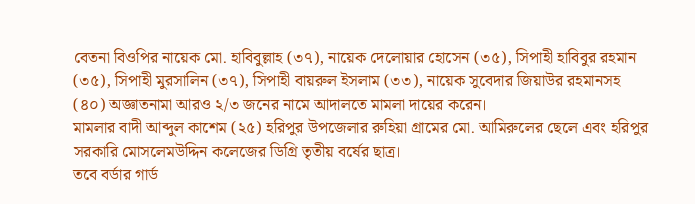বেতনা বিওপির নায়েক মো. হাবিবুল্লাহ (৩৭), নায়েক দেলোয়ার হোসেন (৩৫), সিপাহী হাবিবুর রহমান (৩৫), সিপাহী মুরসালিন (৩৭), সিপাহী বায়রুল ইসলাম (৩৩), নায়েক সুবেদার জিয়াউর রহমানসহ (৪০) অজ্ঞাতনামা আরও ২/৩ জনের নামে আদালতে মামলা দায়ের করেন।
মামলার বাদী আব্দুল কাশেম (২৫) হরিপুর উপজেলার রুহিয়া গ্রামের মো. আমিরুলের ছেলে এবং হরিপুর সরকারি মোসলেমউদ্দিন কলেজের ডিগ্রি তৃতীয় বর্ষের ছাত্র।
তবে বর্ডার গার্ড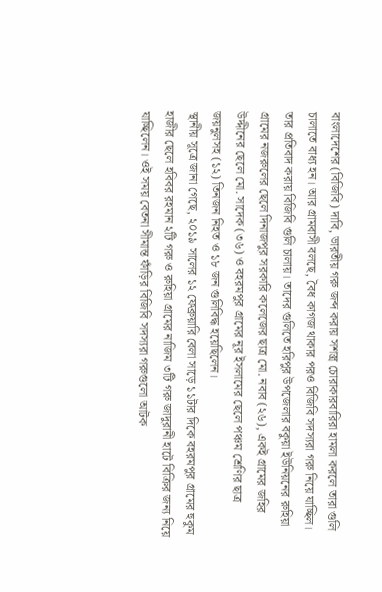বাংলাদেশের (বিজিবি) দাবি, ভারতীয় গরু জব্দ করায় সশস্ত্র চোরাকারবারিরা হামলা করলে তারা গুলি চালাতে বাধ্য হন। আর গ্রামবাসী বলছে, বৈধ কাগজ থাকার পরও বিজিবি সদস্যরা গরু নিয়ে যাচ্ছিল। তার প্রতিবাদ করায় বিজিবি গুলি চালায়। তাদের গুলিতে হরিপুর উপজেলার বকুয়া ইউনিয়নের রুহিয়া গ্রামের নজরুলের ছেলে দিনাজপুর সরকারি কলেজের ছাত্র মো. নবাব (২৬), একই গ্রামের জহির উদ্দীনের ছেলে মো. সাদেক (৩৬) ও বহরমপুর গ্রামের নূর ইসলামের ছেলে পঞ্চম শ্রেণির ছাত্র জয়নুলসহ (১২) তিনজন নিহত ও ১৮ জন গুলিবিদ্ধ হয়েছিলেন।
স্থানীয় সূত্রে জানা গেছে, ২০১৯ সালের ১২ ফেব্রুয়ারি বেলা সাড়ে ১১টার দিকে বহরমপুর গ্রামের হুকুম হাজীর ছেলে হবিবর রহমান ২টি গরু ও রুহিয়া গ্রামের নাজিম ৩টি গরু জাদুরানী হাটে বিক্রির জন্য নিয়ে যাচ্ছিলেন। ওই সময় বেতনা সীমান্ত ফাঁড়ির বিজিবি সদস্যরা গরুগুলো আটক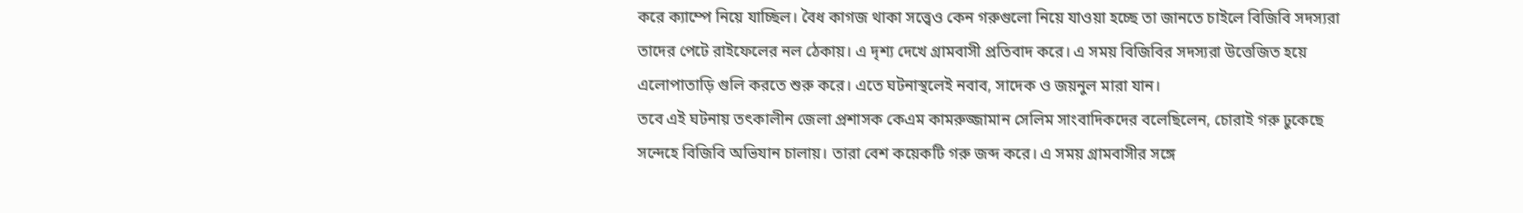করে ক্যাম্পে নিয়ে যাচ্ছিল। বৈধ কাগজ থাকা সত্ত্বেও কেন গরুগুলো নিয়ে যাওয়া হচ্ছে তা জানতে চাইলে বিজিবি সদস্যরা তাদের পেটে রাইফেলের নল ঠেকায়। এ দৃশ্য দেখে গ্রামবাসী প্রতিবাদ করে। এ সময় বিজিবির সদস্যরা উত্তেজিত হয়ে এলোপাতাড়ি গুলি করতে শুরু করে। এতে ঘটনাস্থলেই নবাব, সাদেক ও জয়নুল মারা যান।
তবে এই ঘটনায় তৎকালীন জেলা প্রশাসক কেএম কামরুজ্জামান সেলিম সাংবাদিকদের বলেছিলেন, চোরাই গরু ঢুকেছে সন্দেহে বিজিবি অভিযান চালায়। তারা বেশ কয়েকটি গরু জব্দ করে। এ সময় গ্রামবাসীর সঙ্গে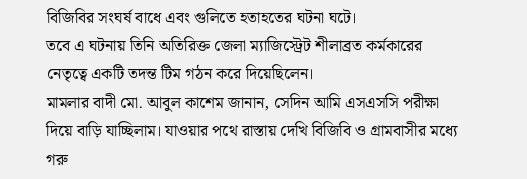বিজিবির সংঘর্ষ বাধে এবং গুলিতে হতাহতের ঘটনা ঘটে।
তবে এ ঘটনায় তিনি অতিরিক্ত জেলা ম্যাজিস্ট্রেট শীলাব্রত কর্মকারের নেতৃত্বে একটি তদন্ত টিম গঠন করে দিয়েছিলেন।
মামলার বাদী মো. আবুল কাশেম জানান, সেদিন আমি এসএসসি পরীক্ষা দিয়ে বাড়ি যাচ্ছিলাম। যাওয়ার পথে রাস্তায় দেখি বিজিবি ও গ্রামবাসীর মধ্যে গরু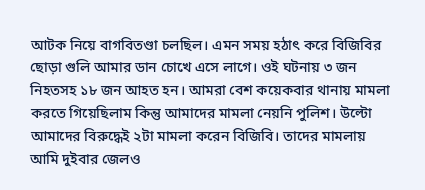আটক নিয়ে বাগবিতণ্ডা চলছিল। এমন সময় হঠাৎ করে বিজিবির ছোড়া গুলি আমার ডান চোখে এসে লাগে। ওই ঘটনায় ৩ জন নিহতসহ ১৮ জন আহত হন। আমরা বেশ কয়েকবার থানায় মামলা করতে গিয়েছিলাম কিন্তু আমাদের মামলা নেয়নি পুলিশ। উল্টো আমাদের বিরুদ্ধেই ২টা মামলা করেন বিজিবি। তাদের মামলায় আমি দুইবার জেলও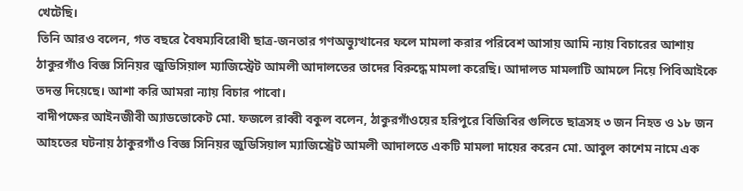খেটেছি।
তিনি আরও বলেন, গত বছরে বৈষম্যবিরোধী ছাত্র-জনতার গণঅভ্যুত্থানের ফলে মামলা করার পরিবেশ আসায় আমি ন্যায় বিচারের আশায় ঠাকুরগাঁও বিজ্ঞ সিনিয়র জুডিসিয়াল ম্যাজিস্ট্রেট আমলী আদালতের তাদের বিরুদ্ধে মামলা করেছি। আদালত মামলাটি আমলে নিয়ে পিবিআইকে তদন্ত দিয়েছে। আশা করি আমরা ন্যায় বিচার পাবো।
বাদীপক্ষের আইনজীবী অ্যাডভোকেট মো. ফজলে রাব্বী বকুল বলেন, ঠাকুরগাঁওয়ের হরিপুরে বিজিবির গুলিতে ছাত্রসহ ৩ জন নিহত ও ১৮ জন আহতের ঘটনায় ঠাকুরগাঁও বিজ্ঞ সিনিয়র জুডিসিয়াল ম্যাজিস্ট্রেট আমলী আদালতে একটি মামলা দায়ের করেন মো. আবুল কাশেম নামে এক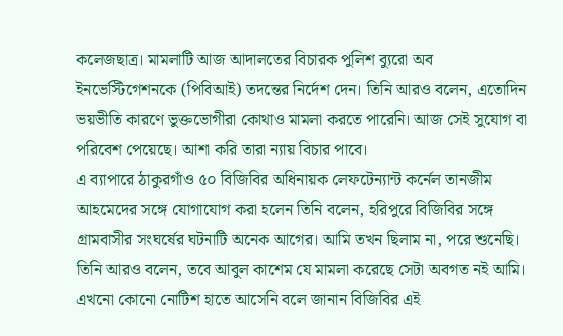কলেজছাত্র। মামলাটি আজ আদালতের বিচারক পুলিশ ব্যুরো অব ইনভেস্টিগেশনকে (পিবিআই) তদন্তের নির্দেশ দেন। তিনি আরও বলেন, এতোদিন ভয়ভীতি কারণে ভুক্তভোগীরা কোথাও মামলা করতে পারেনি। আজ সেই সুযোগ বা পরিবেশ পেয়েছে। আশা করি তারা ন্যায় বিচার পাবে।
এ ব্যাপারে ঠাকুরগাঁও ৫০ বিজিবির অধিনায়ক লেফটেন্যান্ট কর্নেল তানজীম আহমেদের সঙ্গে যোগাযোগ করা হলেন তিনি বলেন, হরিপুরে বিজিবির সঙ্গে গ্রামবাসীর সংঘর্ষের ঘটনাটি অনেক আগের। আমি তখন ছিলাম না, পরে শুনেছি। তিনি আরও বলেন, তবে আবুল কাশেম যে মামলা করেছে সেটা অবগত নই আমি। এখনো কোনো নোটিশ হাতে আসেনি বলে জানান বিজিবির এই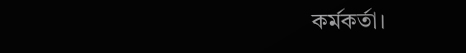কর্মকর্তা।